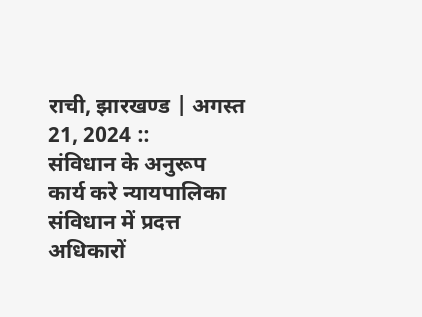राची, झारखण्ड | अगस्त 21, 2024 ::
संविधान के अनुरूप कार्य करे न्यायपालिका संविधान में प्रदत्त अधिकारों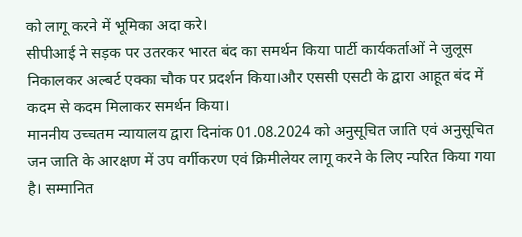को लागू करने में भूमिका अदा करे।
सीपीआई ने सड़क पर उतरकर भारत बंद का समर्थन किया पार्टी कार्यकर्ताओं ने जुलूस निकालकर अल्बर्ट एक्का चौक पर प्रदर्शन किया।और एससी एसटी के द्वारा आहूत बंद में कदम से कदम मिलाकर समर्थन किया।
माननीय उच्चतम न्यायालय द्वारा दिनांक 01.08.2024 को अनुसूचित जाति एवं अनुसूचित जन जाति के आरक्षण में उप वर्गीकरण एवं क्रिमीलेयर लागू करने के लिए न्परित किया गया है। सम्मानित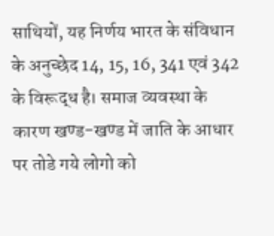साथियों, यह निर्णय भारत के संविधान के अनुच्छेद 14, 15, 16, 341 एवं 342 के विरूद्ध है। समाज व्यवस्था के कारण खण्ड-खण्ड में जाति के आधार पर तोडे गये लोगो को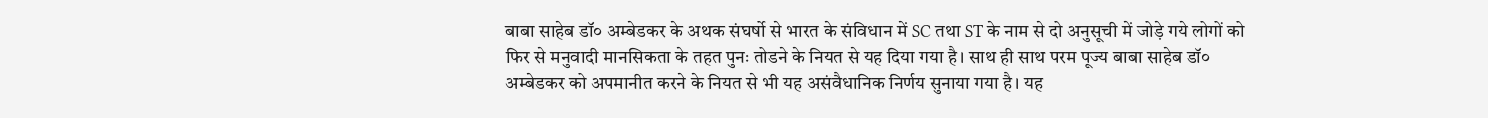बाबा साहेब डॉ० अम्बेडकर के अथक संघर्षो से भारत के संविधान में SC तथा ST के नाम से दो अनुसूची में जोड़े गये लोगों को फिर से मनुवादी मानसिकता के तहत पुनः तोडने के नियत से यह दिया गया है। साथ ही साथ परम पूज्य बाबा साहेब डॉ० अम्बेडकर को अपमानीत करने के नियत से भी यह असंवैधानिक निर्णय सुनाया गया है। यह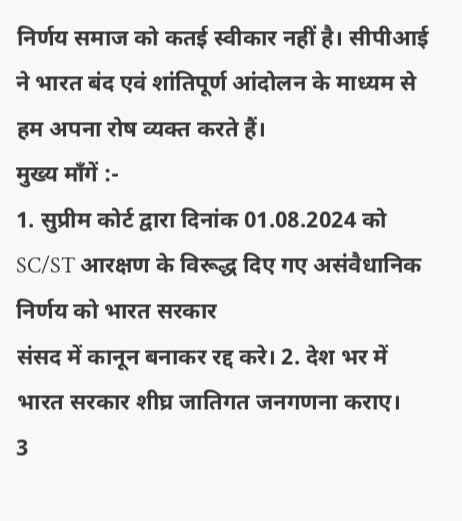निर्णय समाज को कतई स्वीकार नहीं है। सीपीआई ने भारत बंद एवं शांतिपूर्ण आंदोलन के माध्यम से हम अपना रोष व्यक्त करते हैं।
मुख्य माँगें :-
1. सुप्रीम कोर्ट द्वारा दिनांक 01.08.2024 को SC/ST आरक्षण के विरूद्ध दिए गए असंवैधानिक निर्णय को भारत सरकार
संसद में कानून बनाकर रद्द करे। 2. देश भर में भारत सरकार शीघ्र जातिगत जनगणना कराए।
3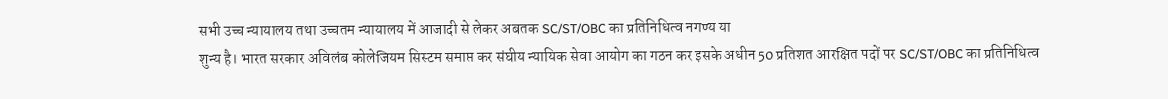सभी उच्च न्यायालय तथा उच्चतम न्यायालय में आजादी से लेकर अबतक SC/ST/OBC का प्रतिनिधित्व नगण्य या
शुन्य है। भारत सरकार अविलंब कोलेजियम सिस्टम समाप्त कर संघीय न्यायिक सेवा आयोग का गठन कर इसके अधीन 50 प्रतिशत आरक्षित पदों पर SC/ST/OBC का प्रतिनिधित्व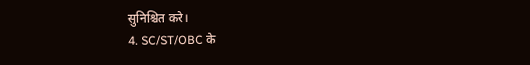सुनिश्चित करे।
4. SC/ST/OBC के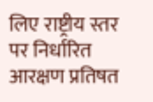लिए राष्ट्रीय स्तर पर निर्धारित आरक्षण प्रतिषत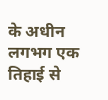के अधीन लगभग एक तिहाई से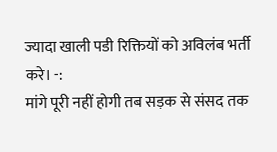ज्यादा खाली पडी रिक्तियों को अविलंब भर्ती करे। -:
मांगे पूरी नहीं होगी तब सड़क से संसद तक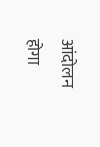आंदोलन होगा